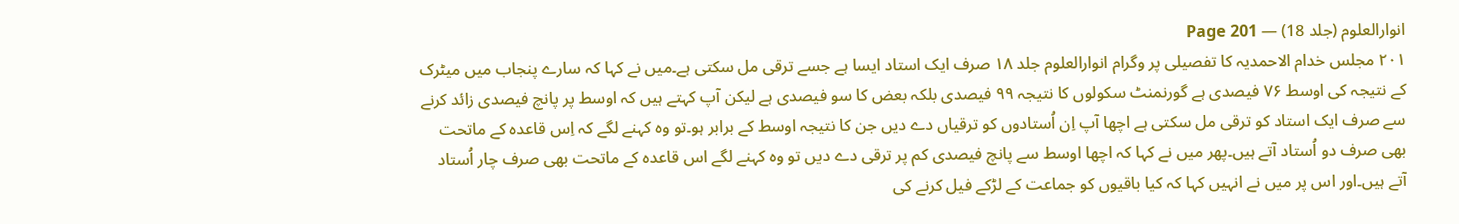انوارالعلوم (جلد 18) — Page 201
۲۰۱ مجلس خدام الاحمدیہ کا تفصیلی پر وگرام انوارالعلوم جلد ۱۸ صرف ایک استاد ایسا ہے جسے ترقی مل سکتی ہے۔میں نے کہا کہ سارے پنجاب میں میٹرک کے نتیجہ کی اوسط ۷۶ فیصدی ہے گورنمنٹ سکولوں کا نتیجہ ۹۹ فیصدی بلکہ بعض کا سو فیصدی ہے لیکن آپ کہتے ہیں کہ اوسط پر پانچ فیصدی زائد کرنے سے صرف ایک استاد کو ترقی مل سکتی ہے اچھا آپ اِن اُستادوں کو ترقیاں دے دیں جن کا نتیجہ اوسط کے برابر ہو۔تو وہ کہنے لگے کہ اِس قاعدہ کے ماتحت بھی صرف دو اُستاد آتے ہیں۔پھر میں نے کہا کہ اچھا اوسط سے پانچ فیصدی کم پر ترقی دے دیں تو وہ کہنے لگے اس قاعدہ کے ماتحت بھی صرف چار اُستاد آتے ہیں۔اور اس پر میں نے انہیں کہا کہ کیا باقیوں کو جماعت کے لڑکے فیل کرنے کی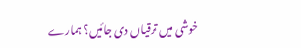خوشی میں ترقیاں دی جائیں؟ ہمارے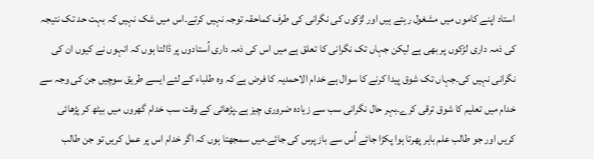استاد اپنے کاموں میں مشغول رہتے ہیں اور لڑکوں کی نگرانی کی طرف کماحقہ توجہ نہیں کرتے۔اس میں شک نہیں کہ بہت حد تک نتیجہ کی ذمہ داری لڑکوں پر بھی ہے لیکن جہاں تک نگرانی کا تعلق ہے میں اس کی ذمہ داری اُستادوں پر ڈالتا ہوں کہ انہوں نے کیوں ان کی نگرانی نہیں کی۔جہاں تک شوق پیدا کرنے کا سوال ہے خدام الاحمدیہ کا فرض ہے کہ وہ طلباء کے لئے ایسے طریق سوچیں جن کی وجہ سے خدام میں تعلیم کا شوق ترقی کرے۔بہر حال نگرانی سب سے زیادہ ضروری چیز ہے۔پڑھائی کے وقت سب خدام گھروں میں بیٹھ کر پڑھائی کریں اور جو طالب علم باہر پھرتا ہوا پکڑا جائے اُس سے باز پرس کی جائے۔میں سمجھتا ہوں کہ اگر خدام اس پر عمل کریں تو جن طالب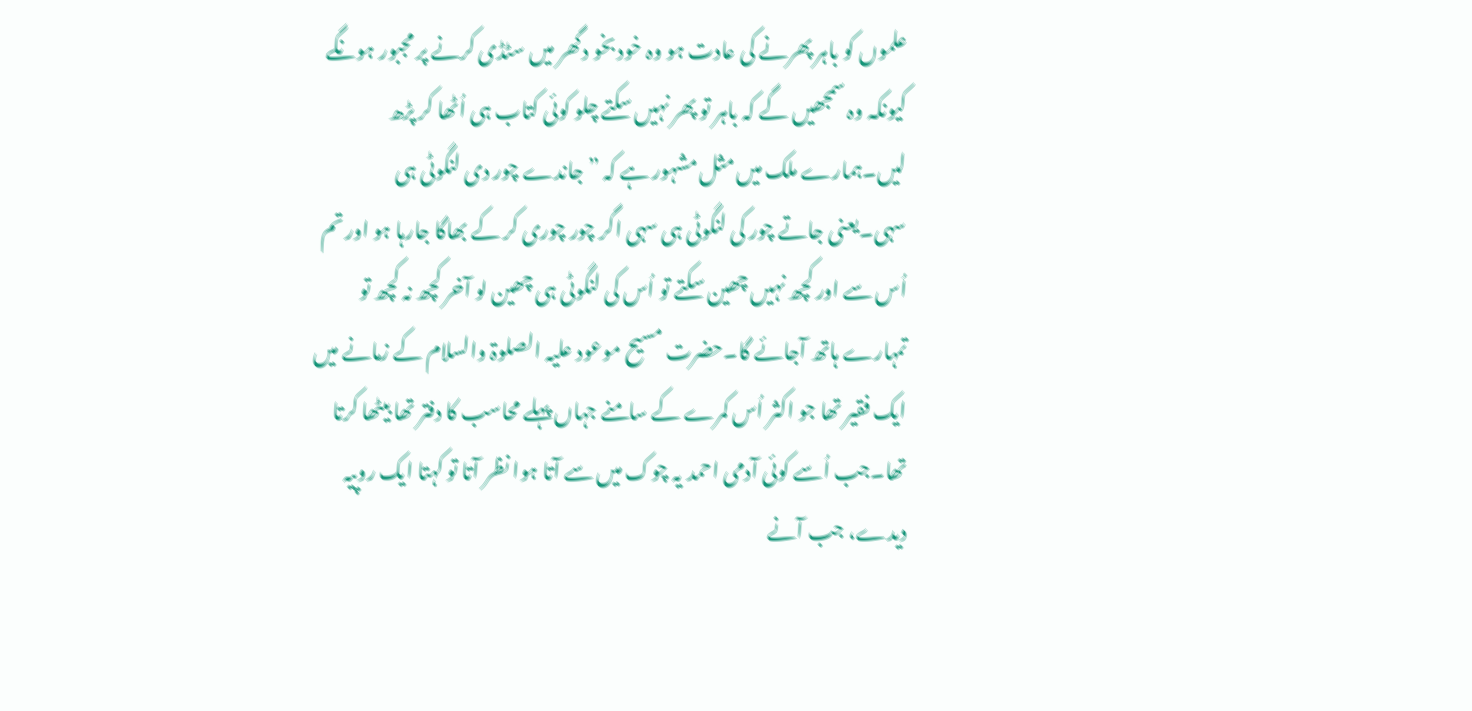علموں کو باہر پھرنے کی عادت ہو وہ خود بخو دگھر میں سٹڈی کرنے پر مجبور ہونگے کیونکہ وہ سمجھیں گے کہ باہر تو پھر نہیں سکتے چلو کوئی کتاب ہی اُٹھا کر پڑھ لیں۔ہمارے ملک میں مثل مشہور ہے کہ ” جاندے چور دی لنگوٹی ہی سہی۔یعنی جاتے چور کی لنگوٹی ہی سہی اگر چور چوری کر کے بھاگا جارہا ہو اور تم اُس سے اور کچھ نہیں چھین سکتے تو اُس کی لنگوٹی ہی چھین لو آخر کچھ نہ کچھ تو تمہارے ہاتھ آجائے گا۔حضرت مسیح موعود علیہ الصلوۃ والسلام کے زمانے میں ایک فقیر تھا جو اکثر اُس کمرے کے سامنے جہاں پہلے محاسب کا دفتر تھا بیٹھا کرتا تھا۔جب اُسے کوئی آدمی احمد یہ چوک میں سے آتا ہوا نظر آتا تو کہتا ایک روپیہ دیدے، جب آنے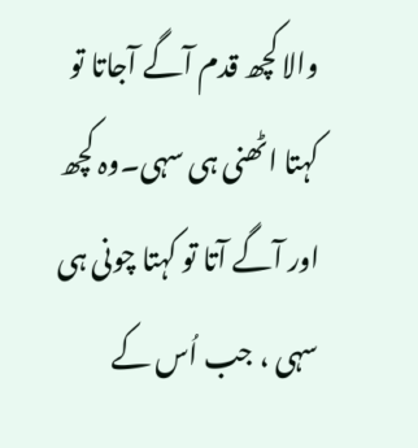والا کچھ قدم آگے آجاتا تو کہتا اٹھنی ہی سہی۔وہ کچھ اور آگے آتا تو کہتا چونی ہی سہی ، جب اُس کے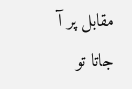مقابل پر آ جاتا تو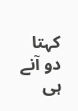کہتا دو آنے ہی